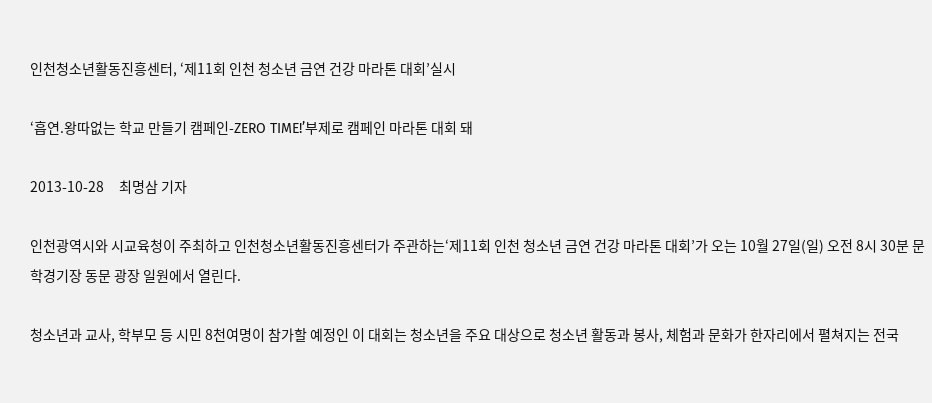인천청소년활동진흥센터, ‘제11회 인천 청소년 금연 건강 마라톤 대회’실시

‘흡연.왕따없는 학교 만들기 캠페인-ZERO TIME!’부제로 캠페인 마라톤 대회 돼

2013-10-28     최명삼 기자

인천광역시와 시교육청이 주최하고 인천청소년활동진흥센터가 주관하는‘제11회 인천 청소년 금연 건강 마라톤 대회’가 오는 10월 27일(일) 오전 8시 30분 문학경기장 동문 광장 일원에서 열린다.

청소년과 교사, 학부모 등 시민 8천여명이 참가할 예정인 이 대회는 청소년을 주요 대상으로 청소년 활동과 봉사, 체험과 문화가 한자리에서 펼쳐지는 전국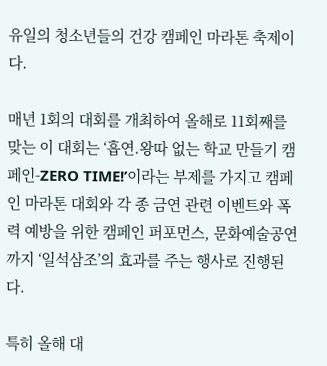유일의 청소년들의 건강 캠페인 마라톤 축제이다.

매년 1회의 대회를 개최하여 올해로 11회째를 맞는 이 대회는 ‘흡연.왕따 없는 학교 만들기 캠페인-ZERO TIME!’이라는 부제를 가지고 캠페인 마라톤 대회와 각 종 금연 관련 이벤트와 폭력 예방을 위한 캠페인 퍼포먼스, 문화예술공연까지 ‘일석삼조’의 효과를 주는 행사로 진행된다.

특히 올해 대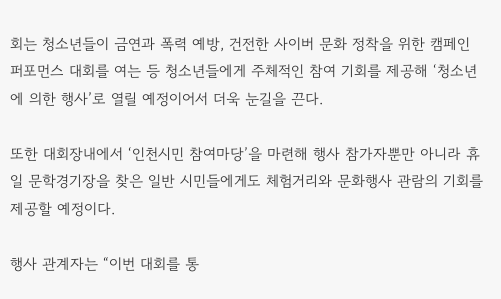회는 청소년들이 금연과 폭력 예방, 건전한 사이버 문화 정착을 위한 캠페인 퍼포먼스 대회를 여는 등 청소년들에게 주체적인 참여 기회를 제공해 ‘청소년에 의한 행사’로 열릴 예정이어서 더욱 눈길을 끈다.

또한 대회장내에서 ‘인천시민 참여마당’을 마련해 행사 참가자뿐만 아니라 휴일 문학경기장을 찾은 일반 시민들에게도 체험거리와 문화행사 관람의 기회를 제공할 예정이다.

행사 관계자는 “이번 대회를 통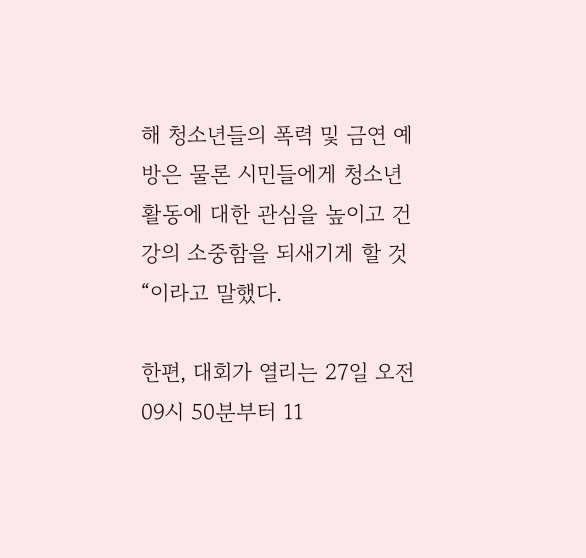해 청소년들의 폭력 및 금연 예방은 물론 시민들에게 청소년 활동에 대한 관심을 높이고 건강의 소중함을 되새기게 할 것“이라고 말했다.

한편, 대회가 열리는 27일 오전 09시 50분부터 11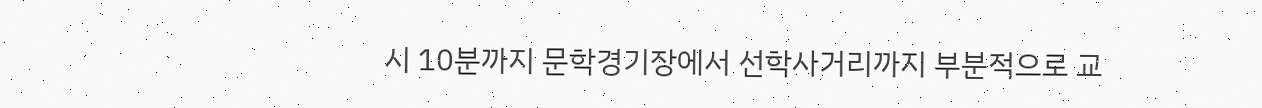시 10분까지 문학경기장에서 선학사거리까지 부분적으로 교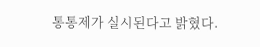통통제가 실시된다고 밝혔다.